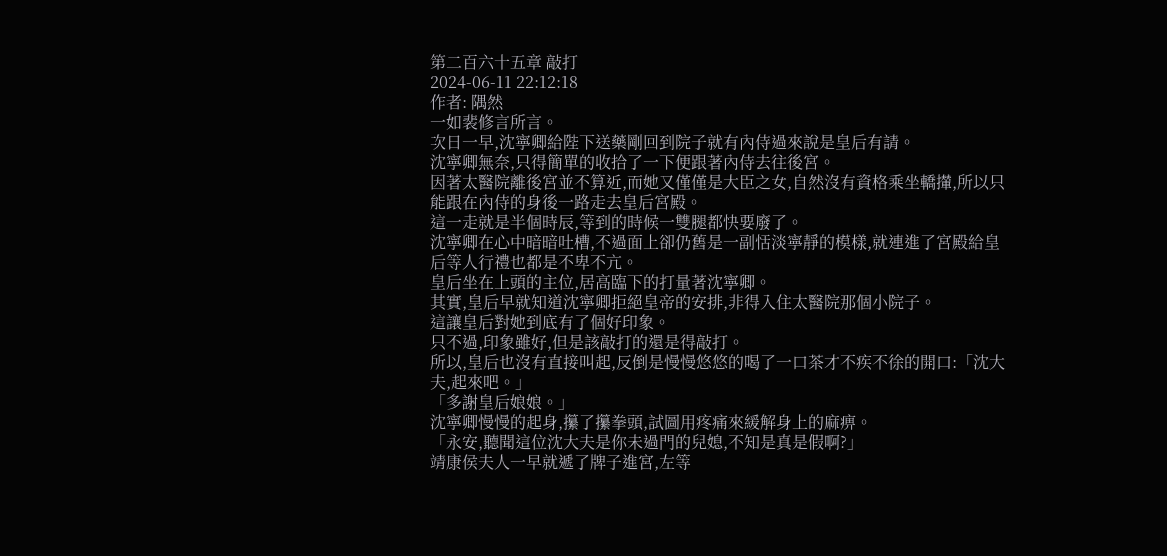第二百六十五章 敲打
2024-06-11 22:12:18
作者: 隅然
一如裴修言所言。
次日一早,沈寧卿給陛下送藥剛回到院子就有內侍過來說是皇后有請。
沈寧卿無奈,只得簡單的收拾了一下便跟著內侍去往後宮。
因著太醫院離後宮並不算近,而她又僅僅是大臣之女,自然沒有資格乘坐轎攆,所以只能跟在內侍的身後一路走去皇后宮殿。
這一走就是半個時辰,等到的時候一雙腿都快要廢了。
沈寧卿在心中暗暗吐槽,不過面上卻仍舊是一副恬淡寧靜的模樣,就連進了宮殿給皇后等人行禮也都是不卑不亢。
皇后坐在上頭的主位,居高臨下的打量著沈寧卿。
其實,皇后早就知道沈寧卿拒絕皇帝的安排,非得入住太醫院那個小院子。
這讓皇后對她到底有了個好印象。
只不過,印象雖好,但是該敲打的還是得敲打。
所以,皇后也沒有直接叫起,反倒是慢慢悠悠的喝了一口茶才不疾不徐的開口:「沈大夫,起來吧。」
「多謝皇后娘娘。」
沈寧卿慢慢的起身,攥了攥拳頭,試圖用疼痛來緩解身上的麻痹。
「永安,聽聞這位沈大夫是你未過門的兒媳,不知是真是假啊?」
靖康侯夫人一早就遞了牌子進宮,左等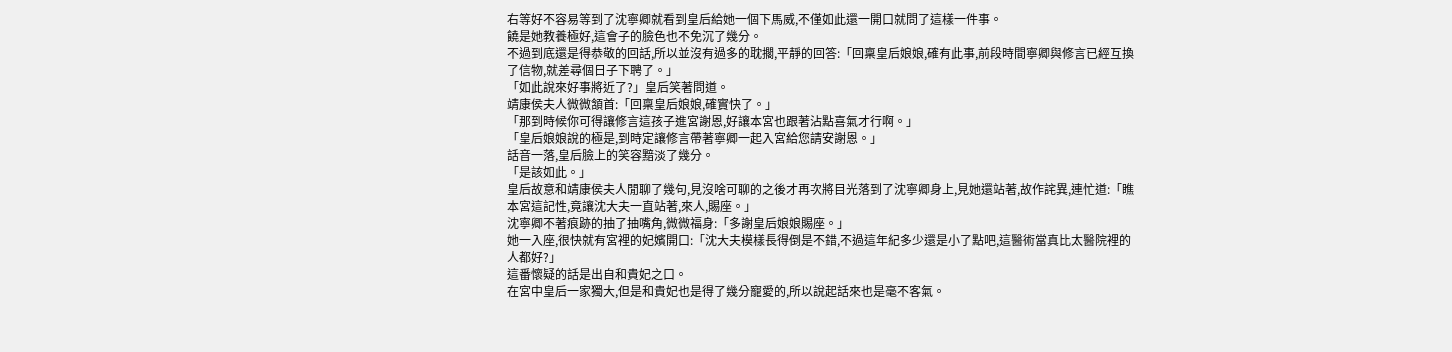右等好不容易等到了沈寧卿就看到皇后給她一個下馬威,不僅如此還一開口就問了這樣一件事。
饒是她教養極好,這會子的臉色也不免沉了幾分。
不過到底還是得恭敬的回話,所以並沒有過多的耽擱,平靜的回答:「回稟皇后娘娘,確有此事,前段時間寧卿與修言已經互換了信物,就差尋個日子下聘了。」
「如此說來好事將近了?」皇后笑著問道。
靖康侯夫人微微頷首:「回稟皇后娘娘,確實快了。」
「那到時候你可得讓修言這孩子進宮謝恩,好讓本宮也跟著沾點喜氣才行啊。」
「皇后娘娘說的極是,到時定讓修言帶著寧卿一起入宮給您請安謝恩。」
話音一落,皇后臉上的笑容黯淡了幾分。
「是該如此。」
皇后故意和靖康侯夫人閒聊了幾句,見沒啥可聊的之後才再次將目光落到了沈寧卿身上,見她還站著,故作詫異,連忙道:「瞧本宮這記性,竟讓沈大夫一直站著,來人,賜座。」
沈寧卿不著痕跡的抽了抽嘴角,微微福身:「多謝皇后娘娘賜座。」
她一入座,很快就有宮裡的妃嬪開口:「沈大夫模樣長得倒是不錯,不過這年紀多少還是小了點吧,這醫術當真比太醫院裡的人都好?」
這番懷疑的話是出自和貴妃之口。
在宮中皇后一家獨大,但是和貴妃也是得了幾分寵愛的,所以說起話來也是毫不客氣。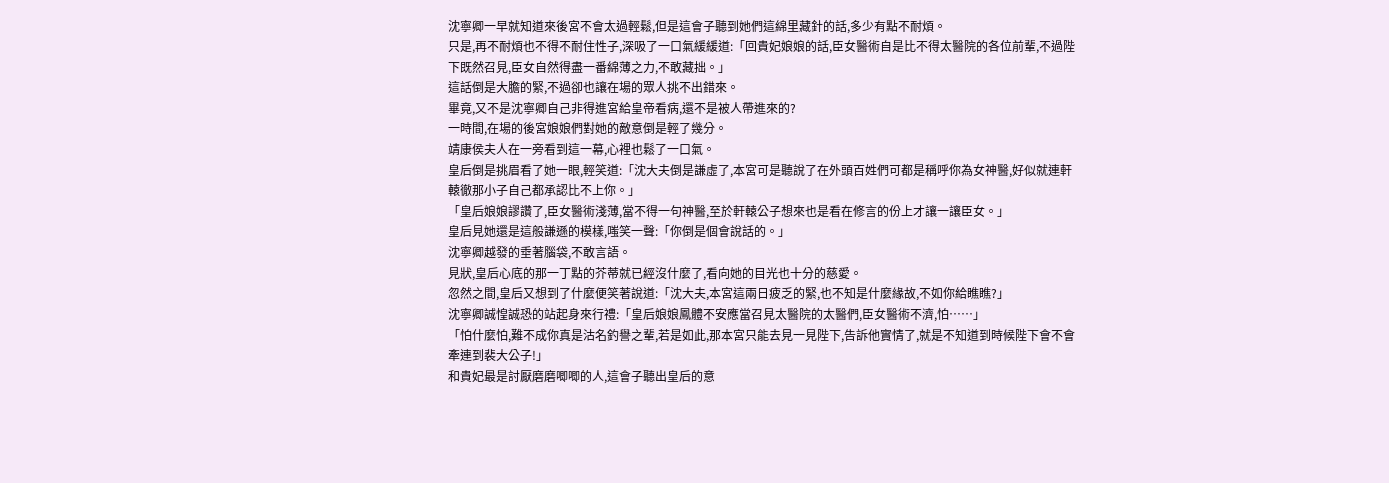沈寧卿一早就知道來後宮不會太過輕鬆,但是這會子聽到她們這綿里藏針的話,多少有點不耐煩。
只是,再不耐煩也不得不耐住性子,深吸了一口氣緩緩道:「回貴妃娘娘的話,臣女醫術自是比不得太醫院的各位前輩,不過陛下既然召見,臣女自然得盡一番綿薄之力,不敢藏拙。」
這話倒是大膽的緊,不過卻也讓在場的眾人挑不出錯來。
畢竟,又不是沈寧卿自己非得進宮給皇帝看病,還不是被人帶進來的?
一時間,在場的後宮娘娘們對她的敵意倒是輕了幾分。
靖康侯夫人在一旁看到這一幕,心裡也鬆了一口氣。
皇后倒是挑眉看了她一眼,輕笑道:「沈大夫倒是謙虛了,本宮可是聽說了在外頭百姓們可都是稱呼你為女神醫,好似就連軒轅徹那小子自己都承認比不上你。」
「皇后娘娘謬讚了,臣女醫術淺薄,當不得一句神醫,至於軒轅公子想來也是看在修言的份上才讓一讓臣女。」
皇后見她還是這般謙遜的模樣,嗤笑一聲:「你倒是個會說話的。」
沈寧卿越發的垂著腦袋,不敢言語。
見狀,皇后心底的那一丁點的芥蒂就已經沒什麼了,看向她的目光也十分的慈愛。
忽然之間,皇后又想到了什麼便笑著說道:「沈大夫,本宮這兩日疲乏的緊,也不知是什麼緣故,不如你給瞧瞧?」
沈寧卿誠惶誠恐的站起身來行禮:「皇后娘娘鳳體不安應當召見太醫院的太醫們,臣女醫術不濟,怕……」
「怕什麼怕,難不成你真是沽名釣譽之輩,若是如此,那本宮只能去見一見陛下,告訴他實情了,就是不知道到時候陛下會不會牽連到裴大公子!」
和貴妃最是討厭磨磨唧唧的人,這會子聽出皇后的意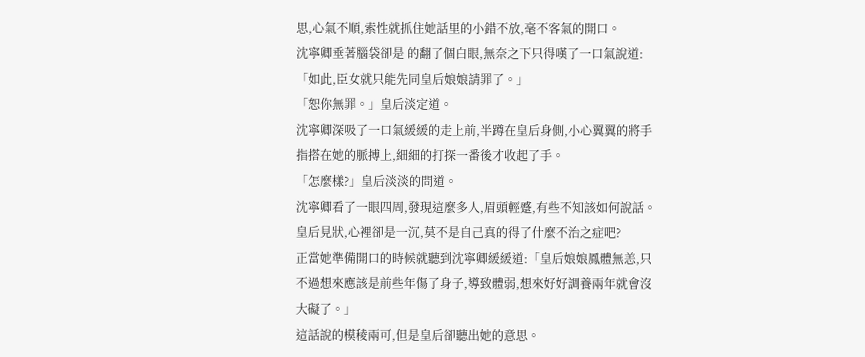思,心氣不順,索性就抓住她話里的小錯不放,毫不客氣的開口。
沈寧卿垂著腦袋卻是 的翻了個白眼,無奈之下只得嘆了一口氣說道:「如此,臣女就只能先同皇后娘娘請罪了。」
「恕你無罪。」皇后淡定道。
沈寧卿深吸了一口氣緩緩的走上前,半蹲在皇后身側,小心翼翼的將手指搭在她的脈搏上,細細的打探一番後才收起了手。
「怎麼樣?」皇后淡淡的問道。
沈寧卿看了一眼四周,發現這麼多人,眉頭輕蹙,有些不知該如何說話。
皇后見狀,心裡卻是一沉,莫不是自己真的得了什麼不治之症吧?
正當她準備開口的時候就聽到沈寧卿緩緩道:「皇后娘娘鳳體無恙,只不過想來應該是前些年傷了身子,導致體弱,想來好好調養兩年就會沒大礙了。」
這話說的模稜兩可,但是皇后卻聽出她的意思。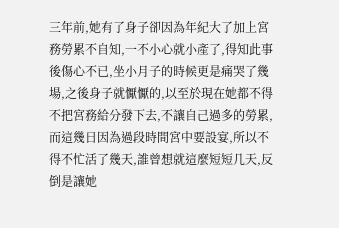三年前,她有了身子卻因為年紀大了加上宮務勞累不自知,一不小心就小產了,得知此事後傷心不已,坐小月子的時候更是痛哭了幾場,之後身子就懨懨的,以至於現在她都不得不把宮務給分發下去,不讓自己過多的勞累,而這幾日因為過段時間宮中要設宴,所以不得不忙活了幾天,誰曾想就這麼短短几天,反倒是讓她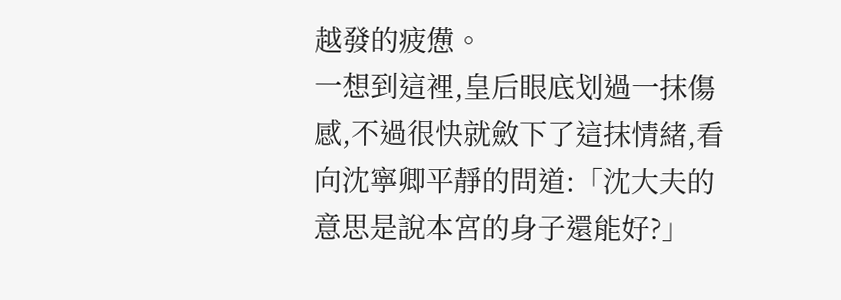越發的疲憊。
一想到這裡,皇后眼底划過一抹傷感,不過很快就斂下了這抹情緒,看向沈寧卿平靜的問道:「沈大夫的意思是說本宮的身子還能好?」